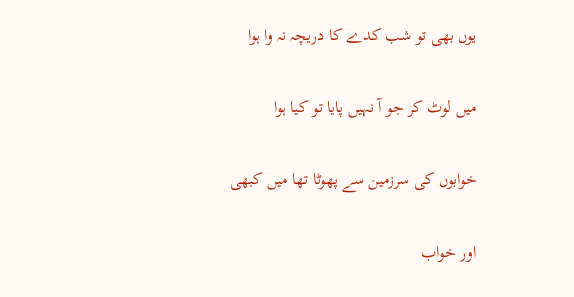یوں بھی تو شب کدے کا دریچہ نہ وا ہوا

میں لوٹ کر جو آ نہیں پایا تو کیا ہوا

خوابوں کی سرزمین سے پھوٹا تھا میں کبھی

اور خواب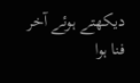دیکھتے ہوئے آخر فنا ہوا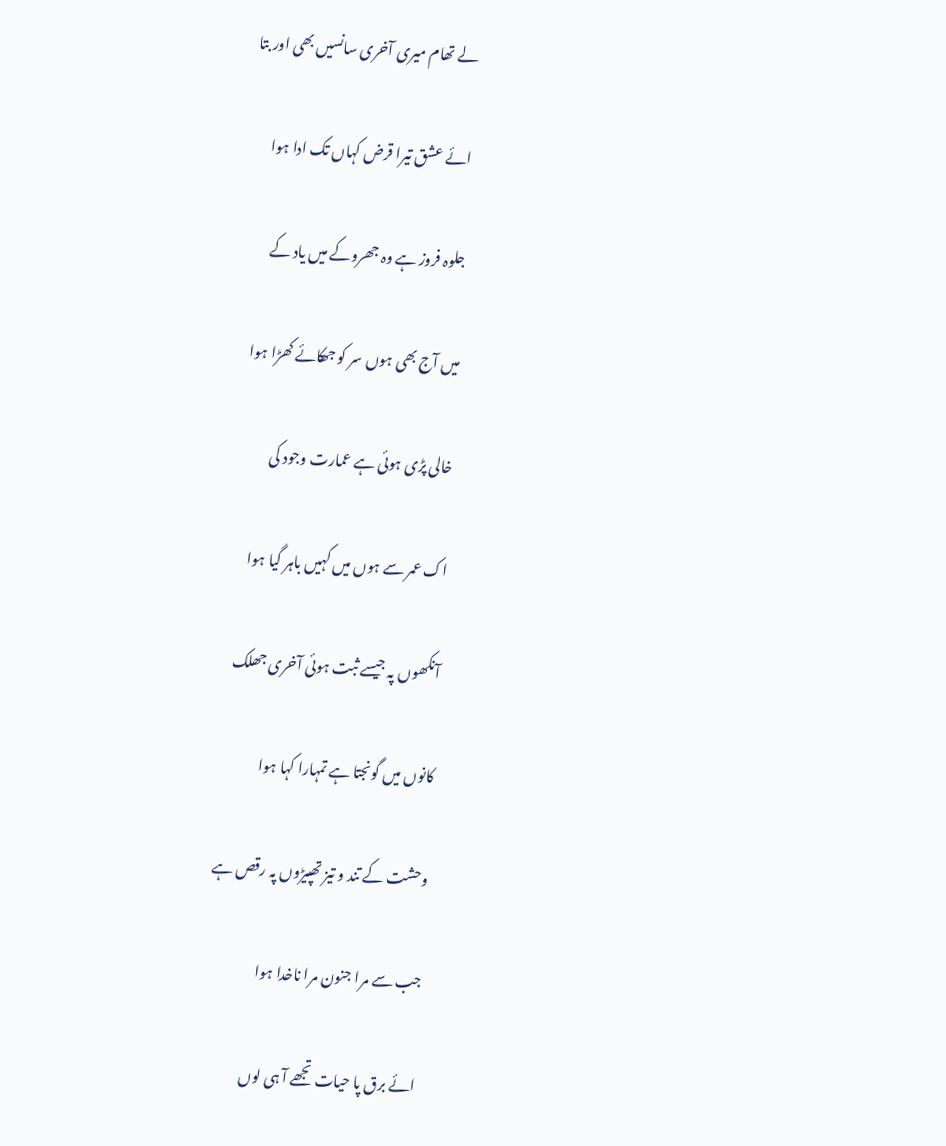لے تھام میری آخری سانسیں بھی اور بتا

ائے عشق تیرا قرض کہاں تک ادا ہوا

جلوہ فروز ہے وہ جھروکے میں یاد کے

میں آج بھی ہوں سر کو جھکائے کھڑا ہوا

خالی پڑی ہوئی ہے عمارت وجود کی

اک عمر سے ہوں میں کہیں باہر گیا ہوا

آنکھوں پہ جیسے ثبت ہوئی آخری جھلک

کانوں میں گونجتا ہے تمہارا کہا ہوا

وحشت کے تند و تیز تھپیڑوں پہ رقص ہے

جب سے مرا جنون مرا ناخدا ہوا

ائے برق پا حیات تجھے آ ہی لوں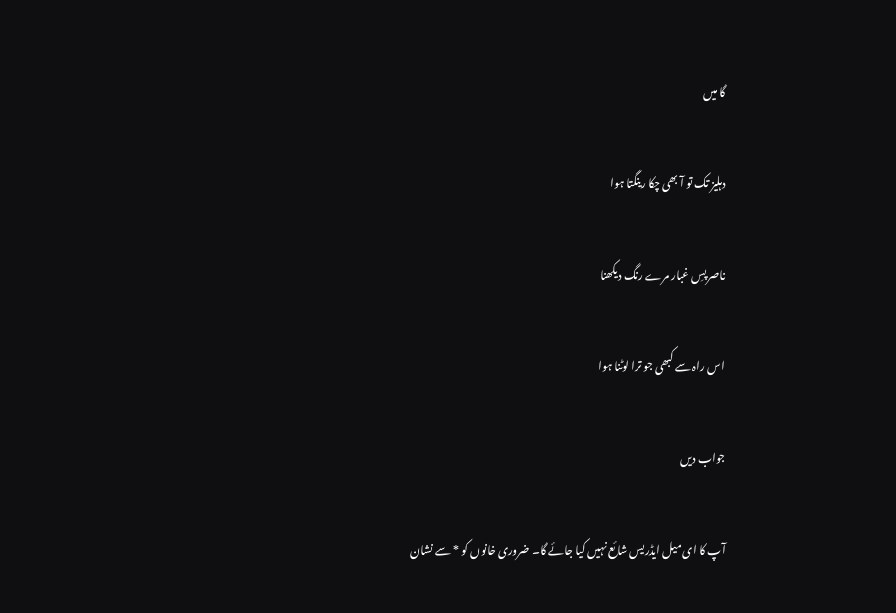گا میں

دہلیز تک تو آ بھی چکا رینگتا ہوا

ناصر پسِ غبار مرے رنگ دیکھنا

اس راہ سے کبھی جو ترا لوٹنا ہوا

جواب دیں

آپ کا ای میل ایڈریس شائع نہیں کیا جائے گا۔ ضروری خانوں کو * سے نشان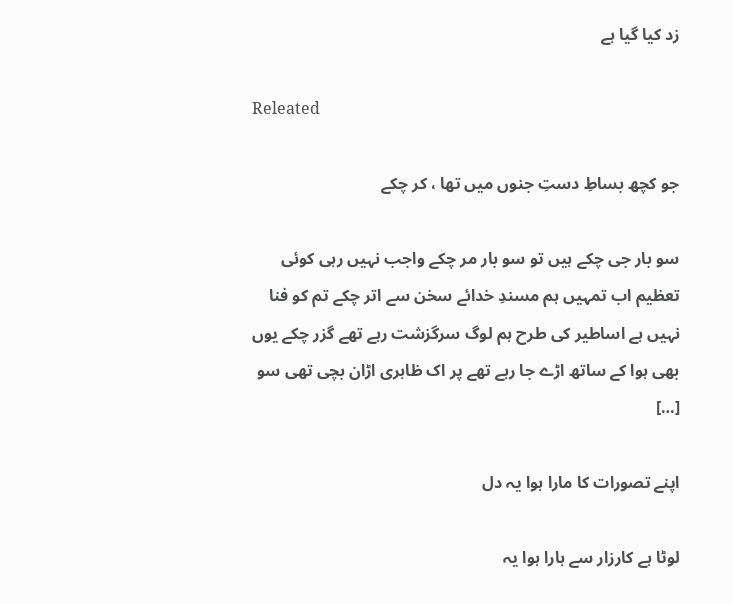زد کیا گیا ہے

Releated

جو کچھ بساطِ دستِ جنوں میں تھا ، کر چکے

سو بار جی چکے ہیں تو سو بار مر چکے واجب نہیں رہی کوئی تعظیم اب تمہیں ہم مسندِ خدائے سخن سے اتر چکے تم کو فنا نہیں ہے اساطیر کی طرح ہم لوگ سرگزشت رہے تھے گزر چکے یوں بھی ہوا کے ساتھ اڑے جا رہے تھے پر اک ظاہری اڑان بچی تھی سو […]

اپنے تصورات کا مارا ہوا یہ دل

لوٹا ہے کارزار سے ہارا ہوا یہ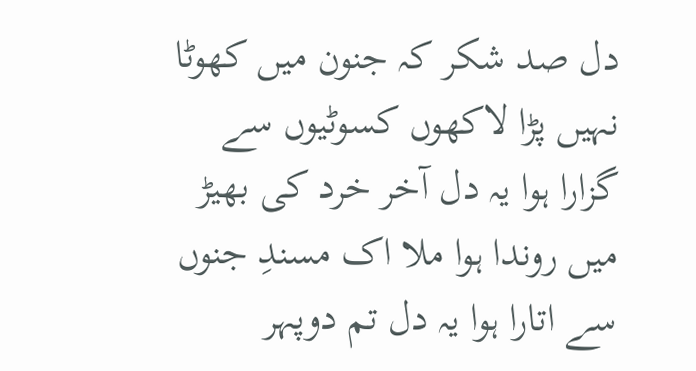دل صد شکر کہ جنون میں کھوٹا نہیں پڑا لاکھوں کسوٹیوں سے گزارا ہوا یہ دل آخر خرد کی بھیڑ میں روندا ہوا ملا اک مسندِ جنوں سے اتارا ہوا یہ دل تم دوپہر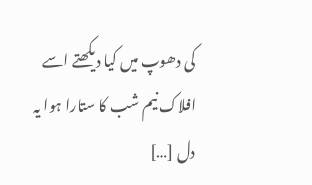کی دھوپ میں کیا دیکھتے اسے افلاک نیم شب کا ستارا ہوا یہ دل […]